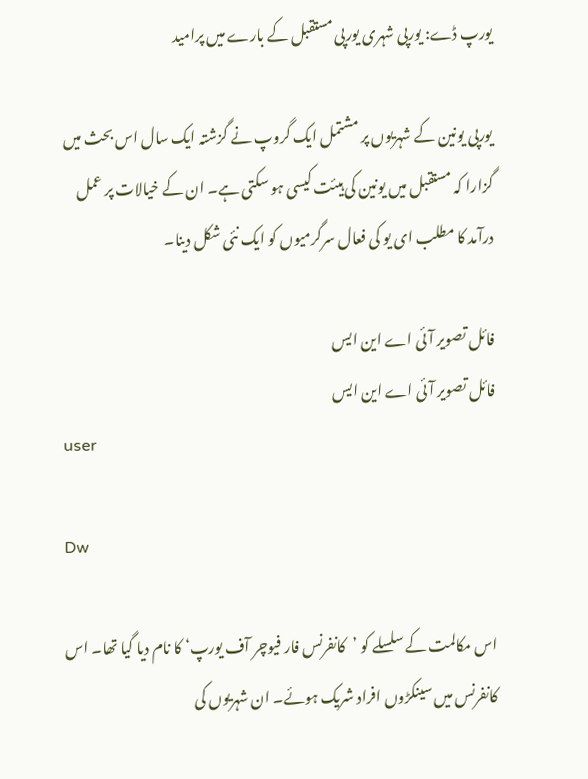یورپ ڈے: یورپی شہری یورپی مستقبل کے بارے میں پرامید

یورپی یونین کے شہریوں پر مشتمل ایک گروپ نے گزشتہ ایک سال اس بحث میں گزارا کہ مستقبل میں یونین کی ہیئت کیسی ہو سکتی ہے۔ ان کے خیالات پر عمل درآمد کا مطلب ای یو کی فعال سرگرمیوں کو ایک نئی شکل دینا۔

فائل تصویر آئی اے این ایس
فائل تصویر آئی اے این ایس
user

Dw

اس مکالمت کے سلسلے کو ’کانفرنس فار فیوچر آف یورپ‘ کا نام دیا گیا تھا۔ اس کانفرنس میں سینکڑوں افراد شریک ہوئے۔ ان شہریوں کی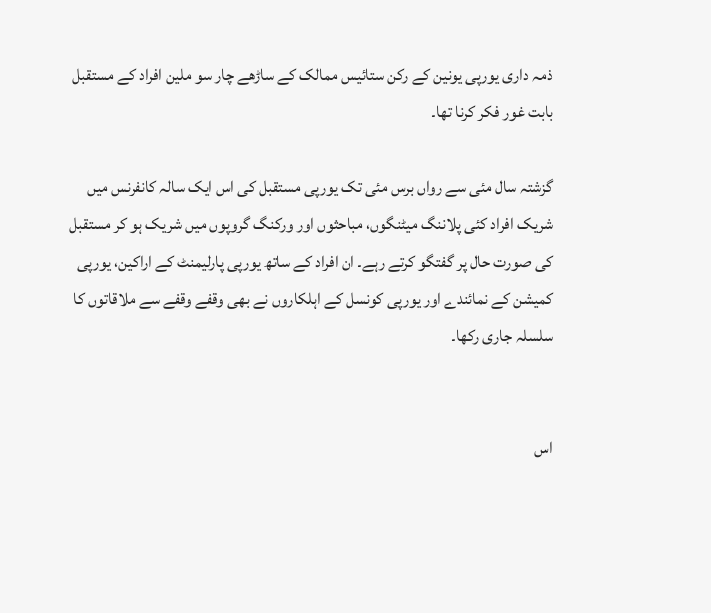ذمہ داری یورپی یونین کے رکن ستائیس ممالک کے ساڑھے چار سو ملین افراد کے مستقبل بابت غور فکر کرنا تھا۔

گزشتہ سال مئی سے رواں برس مئی تک یورپی مستقبل کی اس ایک سالہ کانفرنس میں شریک افراد کئی پلاننگ میٹنگوں، مباحثوں اور ورکنگ گروپوں میں شریک ہو کر مستقبل کی صورت حال پر گفتگو کرتے رہے۔ ان افراد کے ساتھ یورپی پارلیمنٹ کے اراکین، یورپی کمیشن کے نمائندے اور یورپی کونسل کے اہلکاروں نے بھی وقفے وقفے سے ملاقاتوں کا سلسلہ جاری رکھا۔


اس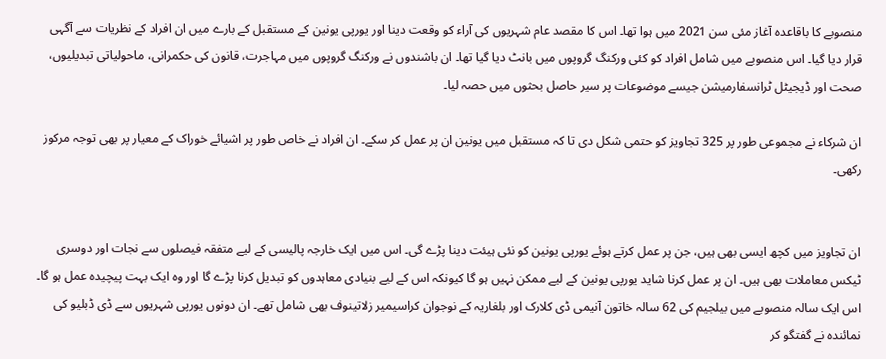منصوبے کا باقاعدہ آغاز مئی سن 2021 میں ہوا تھا۔ اس کا مقصد عام شہریوں کی آراء کو وقعت دینا اور یورپی یونین کے مستقبل کے بارے میں ان افراد کے نظریات سے آگہی قرار دیا گیا۔ اس منصوبے میں شامل افراد کو کئی ورکنگ گروپوں میں بانٹ دیا گیا تھا۔ ان باشندوں نے ورکنگ گروپوں میں مہاجرت، قانون کی حکمرانی، ماحولیاتی تبدیلیوں، صحت اور ڈیجیٹل ٹرانسفارمیشن جیسے موضوعات پر سیر حاصل بحثوں میں حصہ لیا۔

ان شرکاء نے مجموعی طور پر 325 تجاویز کو حتمی شکل دی تا کہ مستقبل میں یونین ان پر عمل کر سکے۔ ان افراد نے خاص طور پر اشیائے خوراک کے معیار پر بھی توجہ مرکوز رکھی۔


ان تجاویز میں کچھ ایسی بھی ہیں، جن پر عمل کرتے ہوئے یورپی یونین کو نئی ہیئت دینا پڑے گی۔ اس میں ایک خارجہ پالیسی کے لیے متفقہ فیصلوں سے نجات اور دوسری ٹیکس معاملات بھی ہیں۔ ان پر عمل کرنا شاید یورپی یونین کے لیے ممکن نہیں ہو گا کیونکہ اس کے لیے بنیادی معاہدوں کو تبدیل کرنا پڑے گا اور وہ ایک بہت پیچیدہ عمل ہو گا۔ اس ایک سالہ منصوبے میں بیلجیم کی 62 سالہ خاتون آنیمی ڈی کلارک اور بلغاریہ کے نوجوان کراسیمیر زلاتینوف بھی شامل تھے۔ ان دونوں یورپی شہریوں سے ڈی ڈبلیو کی نمائندہ نے گفتگو کر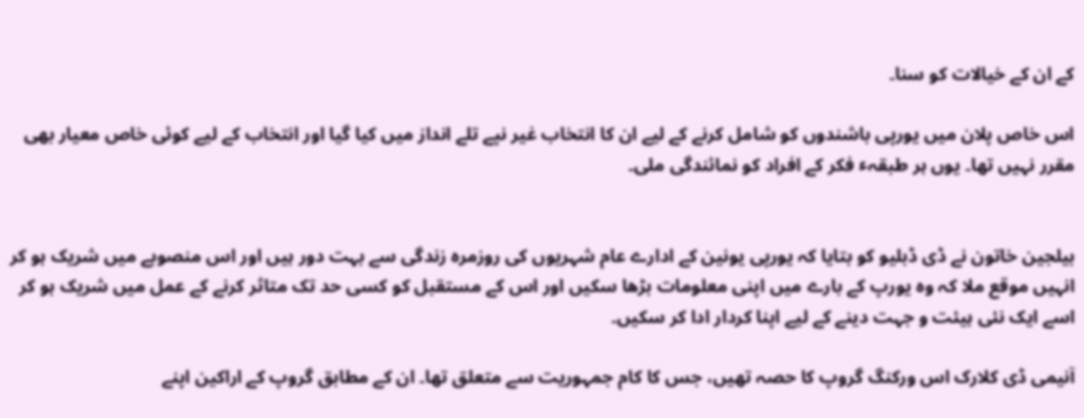کے ان کے خیالات کو سنا۔

اس خاص پلان میں یورپی باشندوں کو شامل کرنے کے لیے ان کا انتخاب غیر نپے تلے انداز میں کیا گیا اور انتخاب کے لیے کوئی خاص معیار بھی مقرر نہیں تھا۔ یوں ہر طبقہٴ فکر کے افراد کو نمائندگی ملی۔


بیلجین خاتون نے ڈی ڈبلیو کو بتایا کہ یورپی یونین کے ادارے عام شہریوں کی روزمرہ زندگی سے بہت دور ہیں اور اس منصوبے میں شریک ہو کر انہیں موقع ملا کہ وہ یورپ کے بارے میں اپنی معلومات بڑھا سکیں اور اس کے مستقبل کو کسی حد تک متاثر کرنے کے عمل میں شریک ہو کر اسے ایک نئی ہیئت و جہت دینے کے لیے اپنا کردار ادا کر سکیں۔

آنیمی ڈی کلارک اس ورکنگ گروپ کا حصہ تھیں، جس کا کام جمہوریت سے متعلق تھا۔ ان کے مطابق گروپ کے اراکین اپنے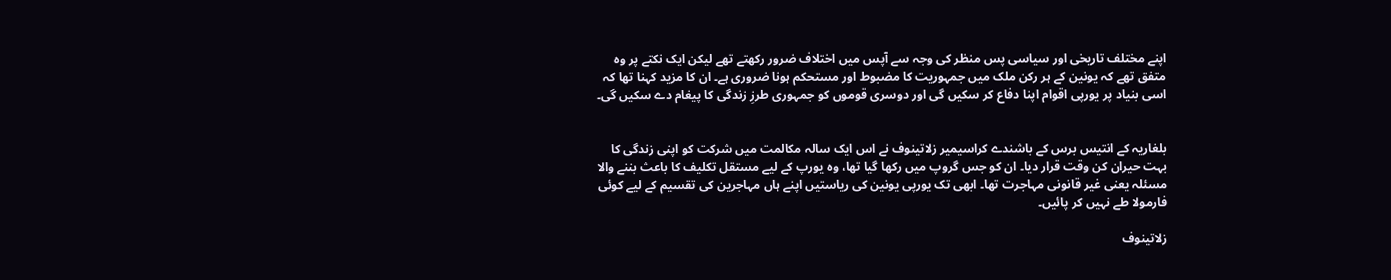اپنے مختلف تاریخی اور سیاسی پس منظر کی وجہ سے آپس میں اختلاف ضرور رکھتے تھے لیکن ایک نکتے پر وہ متفق تھے کہ یونین کے ہر رکن ملک میں جمہوریت کا مضبوط اور مستحکم ہونا ضروری ہے۔ ان کا مزید کہنا تھا کہ اسی بنیاد پر یورپی اقوام اپنا دفاع کر سکیں گی اور دوسری قوموں کو جمہوری طرزِ زندگی کا پیغام دے سکیں گی۔


بلغاریہ کے انتیس برس کے باشندے کراسیمیر زلاتینوف نے اس ایک سالہ مکالمت میں شرکت کو اپنی زندگی کا بہت حیران کن وقت قرار دیا۔ ان کو جس گروپ میں رکھا گیا تھا، وہ یورپ کے لیے مستقل تکلیف کا باعث بننے والا مسئلہ یعنی غیر قانونی مہاجرت تھا۔ ابھی تک یورپی یونین کی ریاستیں اپنے ہاں مہاجرین کی تقسیم کے لیے کوئی فارمولا طے نہیں کر پائیں۔

زلاتینوف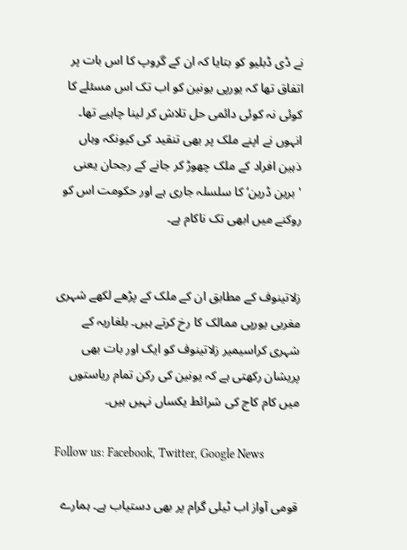نے ڈی ڈبلیو کو بتایا کہ ان کے گروپ کا اس بات پر اتفاق تھا کہ یورپی یونین کو اب تک اس مسئلے کا کوئی نہ کوئی دائمی حل تلاش کر لینا چاہیے تھا۔ انہوں نے اپنے ملک پر بھی تنقید کی کیونکہ وہاں ذہین افراد کے ملک چھوڑ کر جانے کے رجحان یعنی 'برین ڈرین‘ کا سلسلہ جاری ہے اور حکومت اس کو روکنے میں ابھی تک ناکام ہے۔


زلاتینوف کے مطابق ان کے ملک کے پڑھے لکھے شہری مغربی یورپی ممالک کا رخ کرتے ہیں۔ بلغاریہ کے شہری کراسیمیر زلاتینوف کو ایک اور بات بھی پریشان رکھتی ہے کہ یونین کی رکن تمام ریاستوں میں کام کاج کی شرائط یکساں نہیں ہیں۔

Follow us: Facebook, Twitter, Google News

قومی آواز اب ٹیلی گرام پر بھی دستیاب ہے۔ ہمارے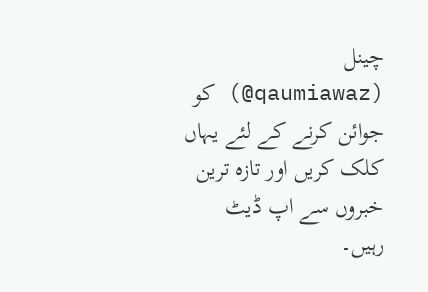چینل (qaumiawaz@) کو جوائن کرنے کے لئے یہاں کلک کریں اور تازہ ترین خبروں سے اپ ڈیٹ رہیں۔